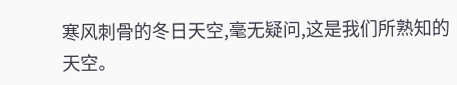寒风刺骨的冬日天空,毫无疑问,这是我们所熟知的天空。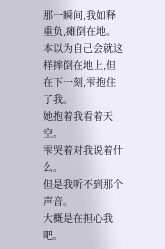那一瞬间,我如释重负,瘫倒在地。
本以为自己会就这样摔倒在地上,但在下一刻,雫抱住了我。
她抱着我看着天空。
雫哭着对我说着什么。
但是我听不到那个声音。
大概是在担心我吧。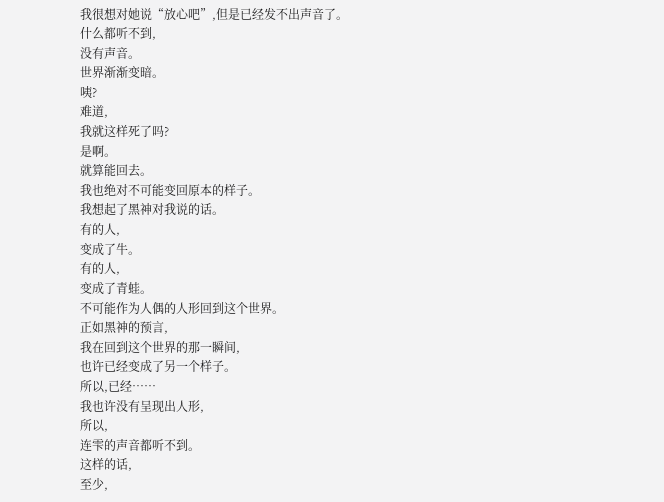我很想对她说“放心吧”,但是已经发不出声音了。
什么都听不到,
没有声音。
世界渐渐变暗。
咦?
难道,
我就这样死了吗?
是啊。
就算能回去。
我也绝对不可能变回原本的样子。
我想起了黑神对我说的话。
有的人,
变成了牛。
有的人,
变成了青蛙。
不可能作为人偶的人形回到这个世界。
正如黑神的预言,
我在回到这个世界的那一瞬间,
也许已经变成了另一个样子。
所以,已经……
我也许没有呈现出人形,
所以,
连雫的声音都听不到。
这样的话,
至少,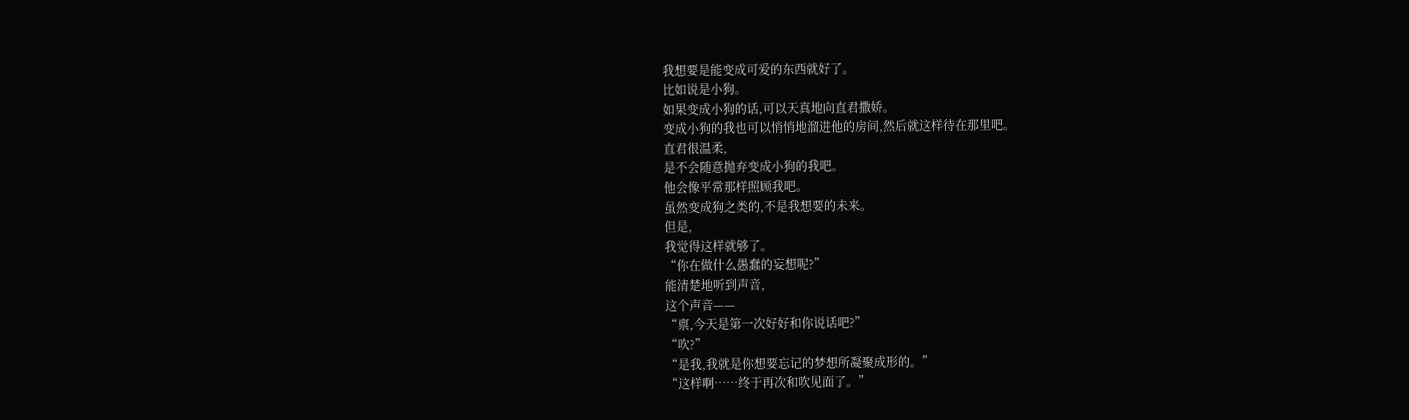我想要是能变成可爱的东西就好了。
比如说是小狗。
如果变成小狗的话,可以天真地向直君撒娇。
变成小狗的我也可以悄悄地溜进他的房间,然后就这样待在那里吧。
直君很温柔,
是不会随意抛弃变成小狗的我吧。
他会像平常那样照顾我吧。
虽然变成狗之类的,不是我想要的未来。
但是,
我觉得这样就够了。
“你在做什么愚蠢的妄想呢?”
能清楚地听到声音,
这个声音——
“禀,今天是第一次好好和你说话吧?”
“吹?”
“是我,我就是你想要忘记的梦想所凝聚成形的。”
“这样啊……终于再次和吹见面了。”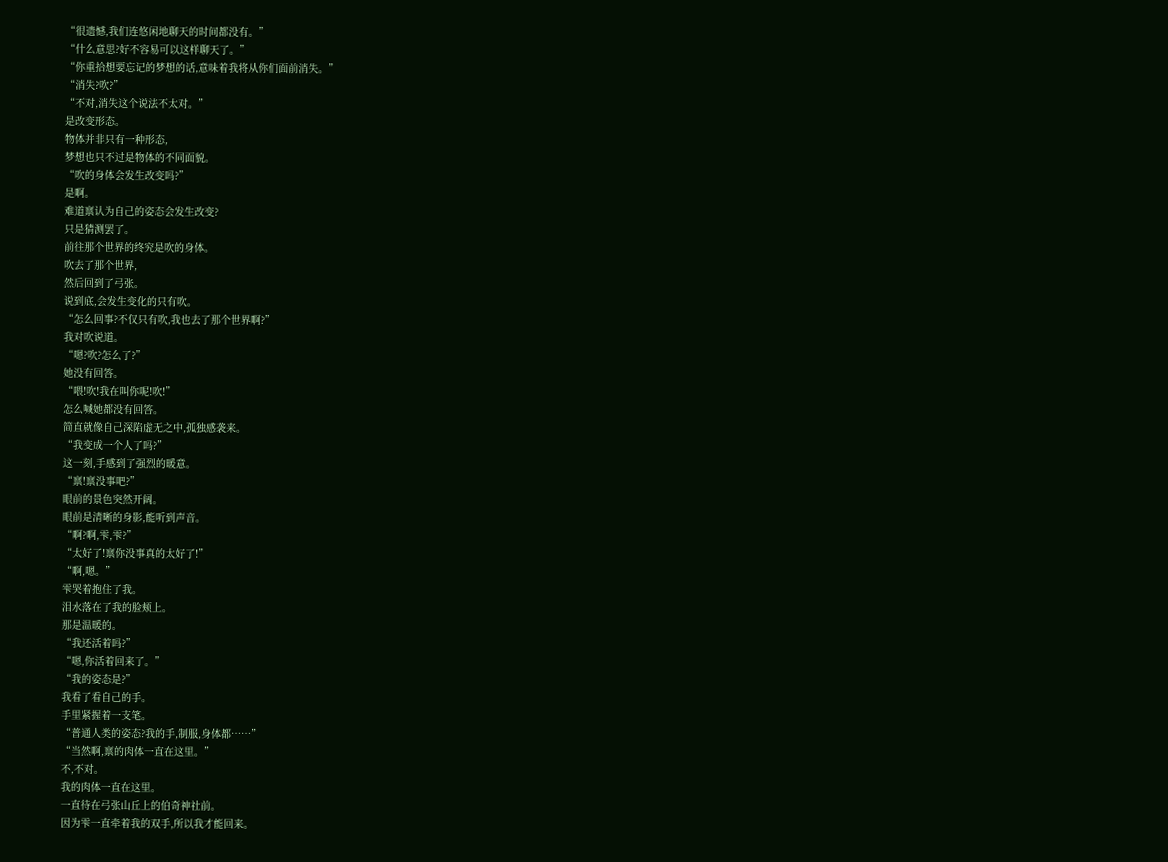“很遗憾,我们连悠闲地聊天的时间都没有。”
“什么意思?好不容易可以这样聊天了。”
“你重拾想要忘记的梦想的话,意味着我将从你们面前消失。”
“消失?吹?”
“不对,消失这个说法不太对。”
是改变形态。
物体并非只有一种形态,
梦想也只不过是物体的不同面貌。
“吹的身体会发生改变吗?”
是啊。
难道禀认为自己的姿态会发生改变?
只是猜测罢了。
前往那个世界的终究是吹的身体。
吹去了那个世界,
然后回到了弓张。
说到底,会发生变化的只有吹。
“怎么回事?不仅只有吹,我也去了那个世界啊?”
我对吹说道。
“嗯?吹?怎么了?”
她没有回答。
“喂!吹!我在叫你呢!吹!”
怎么喊她都没有回答。
简直就像自己深陷虚无之中,孤独感袭来。
“我变成一个人了吗?”
这一刻,手感到了强烈的暖意。
“禀!禀没事吧?”
眼前的景色突然开阔。
眼前是清晰的身影,能听到声音。
“啊?啊,雫,雫?”
“太好了!禀你没事真的太好了!”
“啊,嗯。”
雫哭着抱住了我。
泪水落在了我的脸颊上。
那是温暖的。
“我还活着吗?”
“嗯,你活着回来了。”
“我的姿态是?”
我看了看自己的手。
手里紧握着一支笔。
“普通人类的姿态?我的手,制服,身体都……”
“当然啊,禀的肉体一直在这里。”
不,不对。
我的肉体一直在这里。
一直待在弓张山丘上的伯奇神社前。
因为雫一直牵着我的双手,所以我才能回来。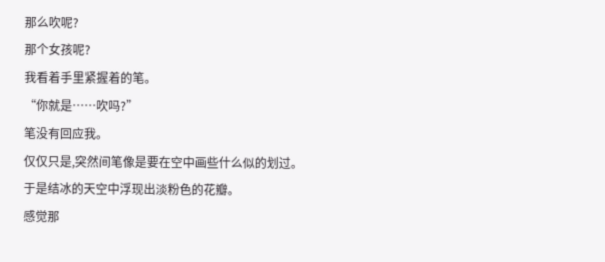那么吹呢?
那个女孩呢?
我看着手里紧握着的笔。
“你就是……吹吗?”
笔没有回应我。
仅仅只是,突然间笔像是要在空中画些什么似的划过。
于是结冰的天空中浮现出淡粉色的花瓣。
感觉那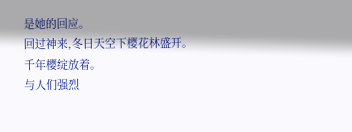是她的回应。
回过神来,冬日天空下樱花林盛开。
千年樱绽放着。
与人们强烈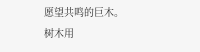愿望共鸣的巨木。
树木用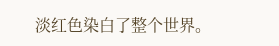淡红色染白了整个世界。